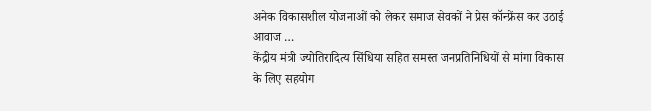अनेक विकासशील योजनाओं को लेकर समाज सेवकों ने प्रेस कॉन्फ्रेंस कर उठाई आवाज …
केंद्रीय मंत्री ज्योतिरादित्य सिंधिया सहित समस्त जनप्रतिनिधियों से मांगा विकास के लिए सहयोग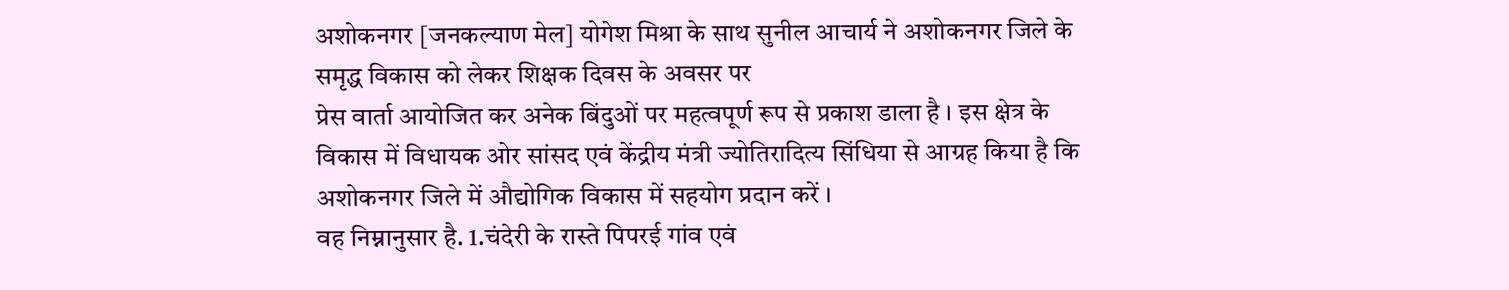अशोकनगर [जनकल्याण मेल] योगेश मिश्रा के साथ सुनील आचार्य ने अशोकनगर जिले के समृद्ध विकास को लेकर शिक्षक दिवस के अवसर पर
प्रेस वार्ता आयोजित कर अनेक बिंदुओं पर महत्वपूर्ण रूप से प्रकाश डाला है । इस क्षेत्र के विकास में विधायक ओर सांसद एवं केंद्रीय मंत्री ज्योतिरादित्य सिंधिया से आग्रह किया है कि अशोकनगर जिले में औद्योगिक विकास में सहयोग प्रदान करें ।
वह निम्नानुसार है. 1.चंदेरी के रास्ते पिपरई गांव एवं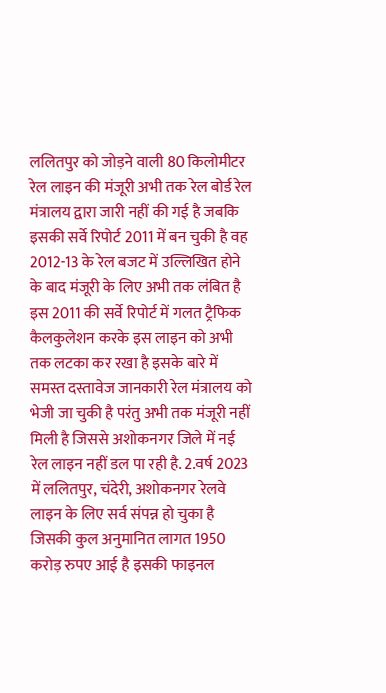ललितपुर को जोड़ने वाली 80 किलोमीटर रेल लाइन की मंजूरी अभी तक रेल बोर्ड रेल मंत्रालय द्वारा जारी नहीं की गई है जबकि इसकी सर्वे रिपोर्ट 2011 में बन चुकी है वह 2012-13 के रेल बजट में उल्लिखित होने के बाद मंजूरी के लिए अभी तक लंबित है इस 2011 की सर्वे रिपोर्ट में गलत ट्रैफिक कैलकुलेशन करके इस लाइन को अभी तक लटका कर रखा है इसके बारे में समस्त दस्तावेज जानकारी रेल मंत्रालय को भेजी जा चुकी है परंतु अभी तक मंजूरी नहीं मिली है जिससे अशोकनगर जिले में नई रेल लाइन नहीं डल पा रही है. 2.वर्ष 2023 में ललितपुर, चंदेरी, अशोकनगर रेलवे लाइन के लिए सर्व संपन्न हो चुका है जिसकी कुल अनुमानित लागत 1950 करोड़ रुपए आई है इसकी फाइनल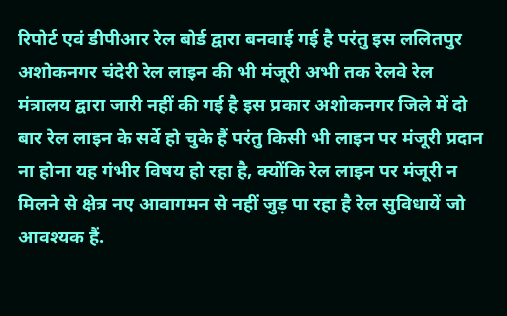रिपोर्ट एवं डीपीआर रेल बोर्ड द्वारा बनवाई गई है परंतु इस ललितपुर अशोकनगर चंदेरी रेल लाइन की भी मंजूरी अभी तक रेलवे रेल मंत्रालय द्वारा जारी नहीं की गई है इस प्रकार अशोकनगर जिले में दो बार रेल लाइन के सर्वे हो चुके हैं परंतु किसी भी लाइन पर मंजूरी प्रदान ना होना यह गंभीर विषय हो रहा है, क्योंकि रेल लाइन पर मंजूरी न मिलने से क्षेत्र नए आवागमन से नहीं जुड़ पा रहा है रेल सुविधायें जो आवश्यक हैं.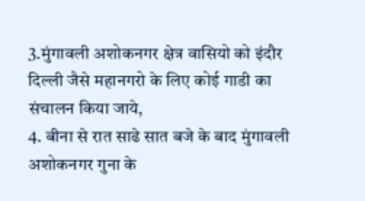3.मुंगावली अशोकनगर क्षेत्र वासियो को इंदौर दिल्ली जैसे महानगरो के लिए कोई गाडी का संचालन किया जाये,
4. बीना से रात साढे सात बजे के बाद मुंगावली अशोकनगर गुना के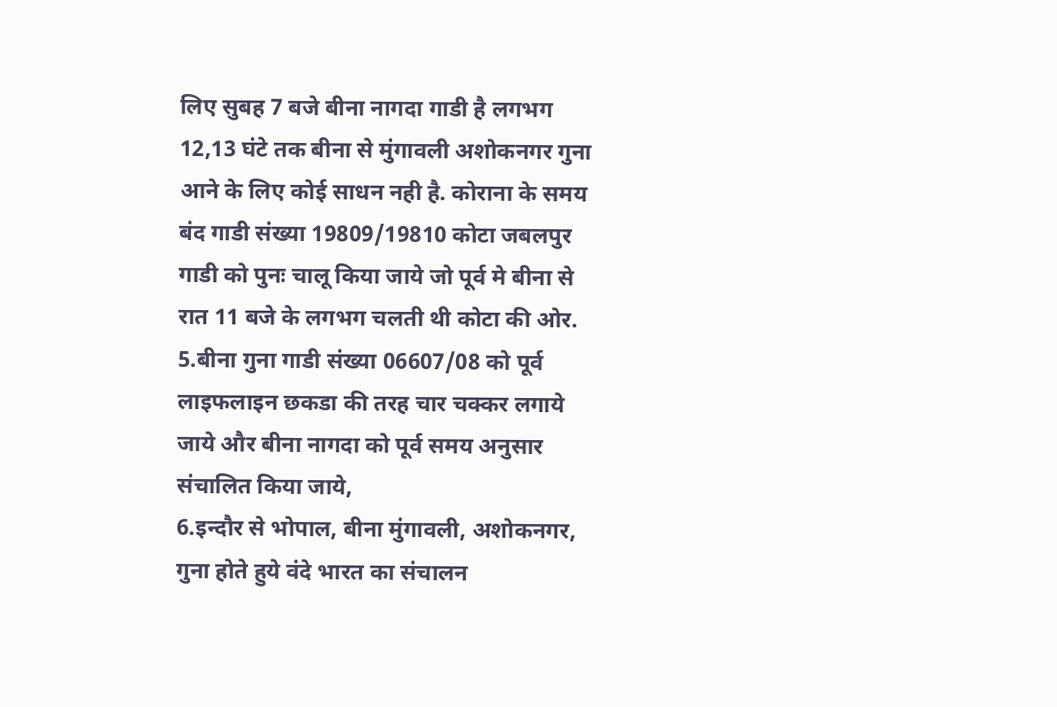लिए सुबह 7 बजे बीना नागदा गाडी है लगभग 12,13 घंटे तक बीना से मुंगावली अशोकनगर गुना आने के लिए कोई साधन नही है. कोराना के समय बंद गाडी संख्या 19809/19810 कोटा जबलपुर गाडी को पुनः चालू किया जाये जो पूर्व मे बीना से रात 11 बजे के लगभग चलती थी कोटा की ओर.
5.बीना गुना गाडी संख्या 06607/08 को पूर्व लाइफलाइन छकडा की तरह चार चक्कर लगाये जाये और बीना नागदा को पूर्व समय अनुसार संचालित किया जाये,
6.इन्दौर से भोपाल, बीना मुंगावली, अशोकनगर, गुना होते हुये वंदे भारत का संचालन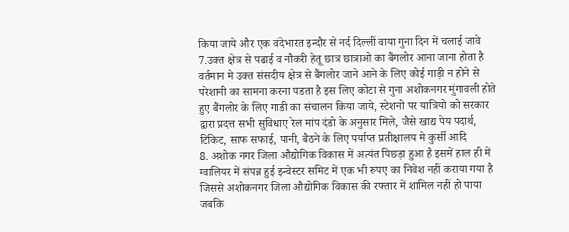किया जाये और एक वंदेभारत इन्दौर से नर्द दिल्लीं वाया गुना दिन में चलाई जावे
7.उक्त क्षेत्र से पढाई व नौकरी हेतू छात्र छात्राओ का बैंगलोर आना जाना होता है वर्तमान मे उक्त संसदीय क्षेत्र से बैंगलोर जाने आने के लिए कोई गाड़ी न होने से परेशानी का सामना करना पडता है इस लिए कोटा से गुना अशोकनगर मुंगावली होते हुए बैंगलोर के लिए गाडी का संचालन किया जाये, स्टेशनो पर यात्रियो को सरकार द्वारा प्रदत्त सभी सुविधाए रेल मांप दंडो के अनुसार मिले, जैसे खाद्य पेय पदार्थ, टिकिट, साफ सफाई, पानी, बैठने के लिए पर्याप्त प्रतीक्षालय मे कुर्सी आदि
8. अशोक नगर जिला औद्योगिक विकास में अत्यंत पिछड़ा हुआ है इसमें हाल ही में ग्वालियर में संपन्न हुई इन्वेस्टर समिट में एक भी रुपए का निवेश नहीं कराया गया है जिससे अशोकनगर जिला औद्योगिक विकास की रफ्तार में शामिल नहीं हो पाया जबकि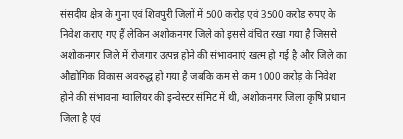संसदीय क्षेत्र के गुना एवं शिवपुरी जिलों में 500 करोड़ एवं 3500 करोड रुपए के निवेश कराए गए हैं लेकिन अशोकनगर जिले को इससे वंचित रखा गया है जिससे अशोकनगर जिले में रोजगार उत्पन्न होने की संभावनाएं खत्म हो गई है और जिले का औद्योगिक विकास अवरुद्ध हो गया है जबकि कम से कम 1000 करोड़ के निवेश होने की संभावना ग्वालियर की इन्वेस्टर संमिट में थी, अशोकनगर जिला कृषि प्रधान जिला है एवं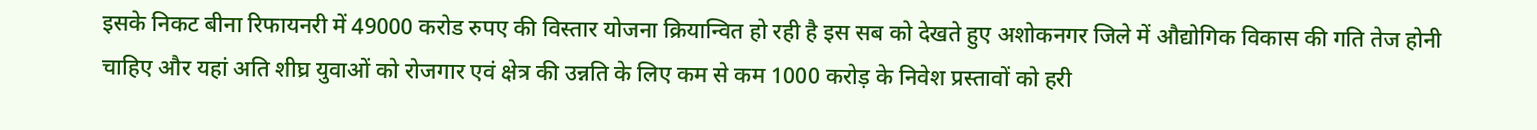इसके निकट बीना रिफायनरी में 49000 करोड रुपए की विस्तार योजना क्रियान्वित हो रही है इस सब को देखते हुए अशोकनगर जिले में औद्योगिक विकास की गति तेज होनी चाहिए और यहां अति शीघ्र युवाओं को रोजगार एवं क्षेत्र की उन्नति के लिए कम से कम 1000 करोड़ के निवेश प्रस्तावों को हरी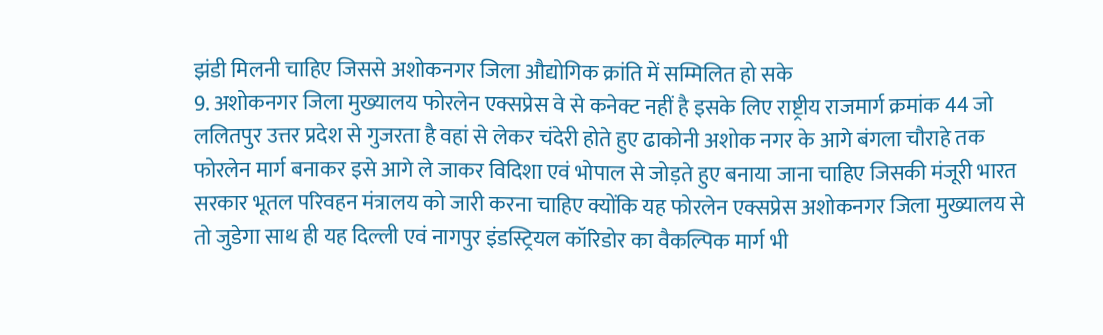झंडी मिलनी चाहिए जिससे अशोकनगर जिला औद्योगिक क्रांति में सम्मिलित हो सके
9. अशोकनगर जिला मुख्यालय फोरलेन एक्सप्रेस वे से कनेक्ट नहीं है इसके लिए राष्ट्रीय राजमार्ग क्रमांक 44 जो ललितपुर उत्तर प्रदेश से गुजरता है वहां से लेकर चंदेरी होते हुए ढाकोनी अशोक नगर के आगे बंगला चौराहे तक फोरलेन मार्ग बनाकर इसे आगे ले जाकर विदिशा एवं भोपाल से जोड़ते हुए बनाया जाना चाहिए जिसकी मंजूरी भारत सरकार भूतल परिवहन मंत्रालय को जारी करना चाहिए क्योंकि यह फोरलेन एक्सप्रेस अशोकनगर जिला मुख्यालय से तो जुडेगा साथ ही यह दिल्ली एवं नागपुर इंडस्ट्रियल कॉरिडोर का वैकल्पिक मार्ग भी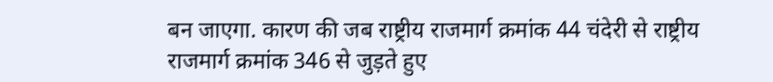बन जाएगा. कारण की जब राष्ट्रीय राजमार्ग क्रमांक 44 चंदेरी से राष्ट्रीय राजमार्ग क्रमांक 346 से जुड़ते हुए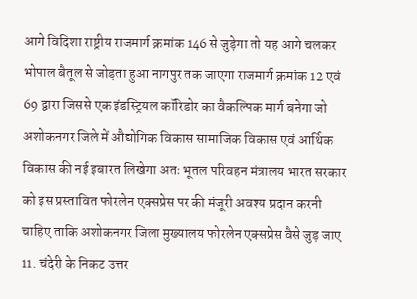आगे विदिशा राष्ट्रीय राजमार्ग क्रमांक 146 से जुड़ेगा तो यह आगे चलकर भोपाल बैतूल से जोड़ता हुआ नागपुर तक जाएगा राजमार्ग क्रमांक 12 एवं 69 द्वारा जिससे एक इंडस्ट्रियल कॉरिडोर का वैकल्पिक मार्ग बनेगा जो अशोकनगर जिले में औद्योगिक विकास सामाजिक विकास एवं आर्थिक विकास की नई इबारत लिखेगा अतः भूतल परिवहन मंत्रालय भारत सरकार को इस प्रस्तावित फोरलेन एक्सप्रेस पर की मंजूरी अवश्य प्रदान करनी चाहिए ताकि अशोकनगर जिला मुख्यालय फोरलेन एक्सप्रेस वैसे जुड़ जाए
11. चंदेरी के निकट उत्तर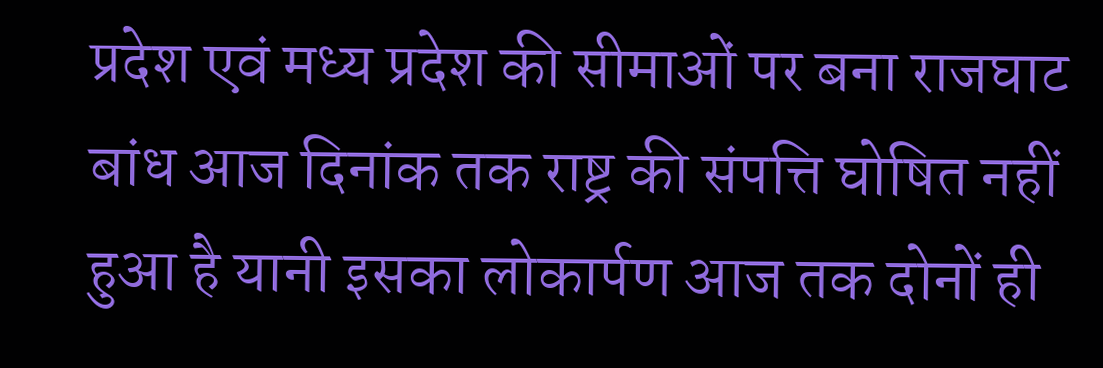प्रदेश एवं मध्य प्रदेश की सीमाओं पर बना राजघाट बांध आज दिनांक तक राष्ट्र की संपत्ति घोषित नहीं हुआ है यानी इसका लोकार्पण आज तक दोनों ही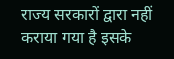राज्य सरकारों द्वारा नहीं कराया गया है इसके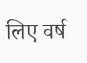लिए वर्ष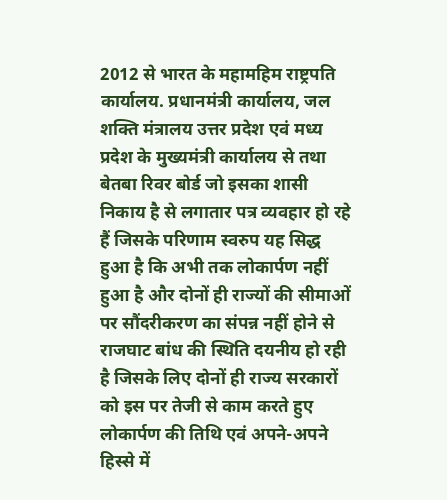2012 से भारत के महामहिम राष्ट्रपति कार्यालय. प्रधानमंत्री कार्यालय, जल शक्ति मंत्रालय उत्तर प्रदेश एवं मध्य प्रदेश के मुख्यमंत्री कार्यालय से तथा बेतबा रिवर बोर्ड जो इसका शासी निकाय है से लगातार पत्र व्यवहार हो रहे हैं जिसके परिणाम स्वरुप यह सिद्ध हुआ है कि अभी तक लोकार्पण नहीं हुआ है और दोनों ही राज्यों की सीमाओं पर सौंदरीकरण का संपन्न नहीं होने से राजघाट बांध की स्थिति दयनीय हो रही है जिसके लिए दोनों ही राज्य सरकारों को इस पर तेजी से काम करते हुए लोकार्पण की तिथि एवं अपने-अपने हिस्से में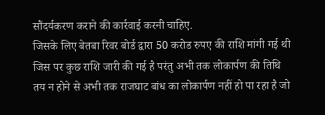सौंदर्यकरण कराने की कार्रवाई करनी चाहिए.
जिसके लिए बेतबा रिवर बोर्ड द्वारा 50 करोड रुपए की राशि मांगी गई थी जिस पर कुछ राशि जारी की गई है परंतु अभी तक लोकार्पण की तिथि तय न होने से अभी तक राजघाट बांध का लोकार्पण नहीं हो पा रहा है जो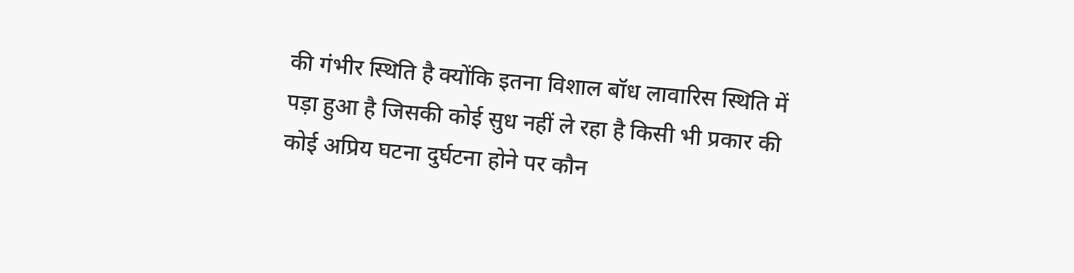की गंभीर स्थिति है क्योंकि इतना विशाल बॉध लावारिस स्थिति में पड़ा हुआ है जिसकी कोई सुध नहीं ले रहा है किसी भी प्रकार की कोई अप्रिय घटना दुर्घटना होने पर कौन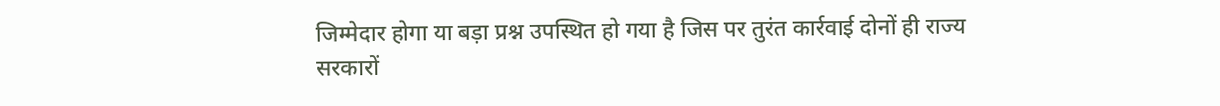जिम्मेदार होगा या बड़ा प्रश्न उपस्थित हो गया है जिस पर तुरंत कार्रवाई दोनों ही राज्य सरकारों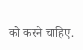को करने चाहिए.